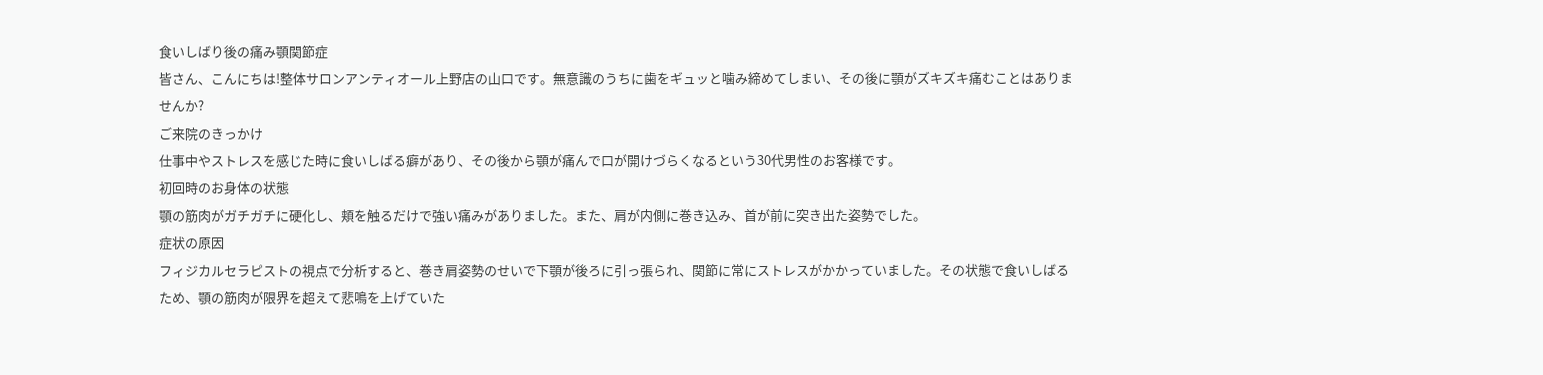食いしばり後の痛み顎関節症
皆さん、こんにちは!整体サロンアンティオール上野店の山口です。無意識のうちに歯をギュッと噛み締めてしまい、その後に顎がズキズキ痛むことはありませんか?
ご来院のきっかけ
仕事中やストレスを感じた時に食いしばる癖があり、その後から顎が痛んで口が開けづらくなるという30代男性のお客様です。
初回時のお身体の状態
顎の筋肉がガチガチに硬化し、頬を触るだけで強い痛みがありました。また、肩が内側に巻き込み、首が前に突き出た姿勢でした。
症状の原因
フィジカルセラピストの視点で分析すると、巻き肩姿勢のせいで下顎が後ろに引っ張られ、関節に常にストレスがかかっていました。その状態で食いしばるため、顎の筋肉が限界を超えて悲鳴を上げていた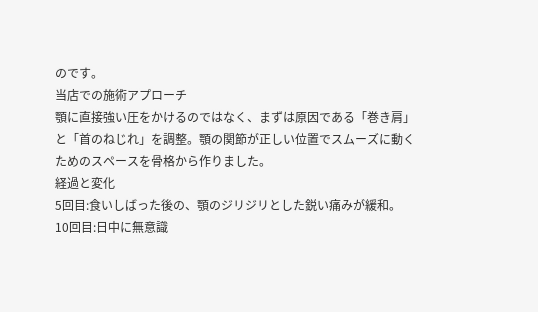のです。
当店での施術アプローチ
顎に直接強い圧をかけるのではなく、まずは原因である「巻き肩」と「首のねじれ」を調整。顎の関節が正しい位置でスムーズに動くためのスペースを骨格から作りました。
経過と変化
5回目:食いしばった後の、顎のジリジリとした鋭い痛みが緩和。
10回目:日中に無意識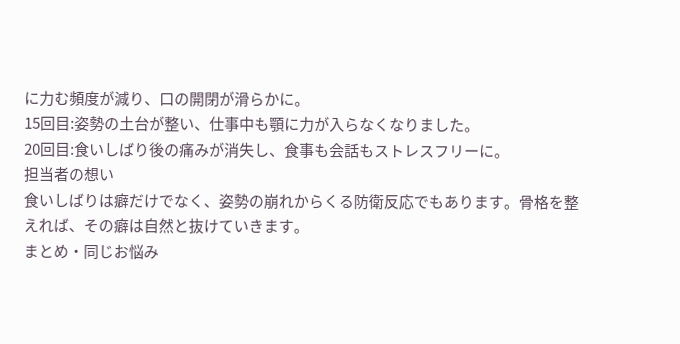に力む頻度が減り、口の開閉が滑らかに。
15回目:姿勢の土台が整い、仕事中も顎に力が入らなくなりました。
20回目:食いしばり後の痛みが消失し、食事も会話もストレスフリーに。
担当者の想い
食いしばりは癖だけでなく、姿勢の崩れからくる防衛反応でもあります。骨格を整えれば、その癖は自然と抜けていきます。
まとめ・同じお悩み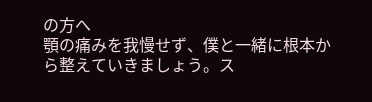の方へ
顎の痛みを我慢せず、僕と一緒に根本から整えていきましょう。ス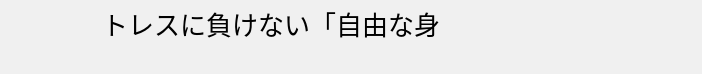トレスに負けない「自由な身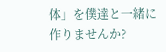体」を僕達と一緒に作りませんか?